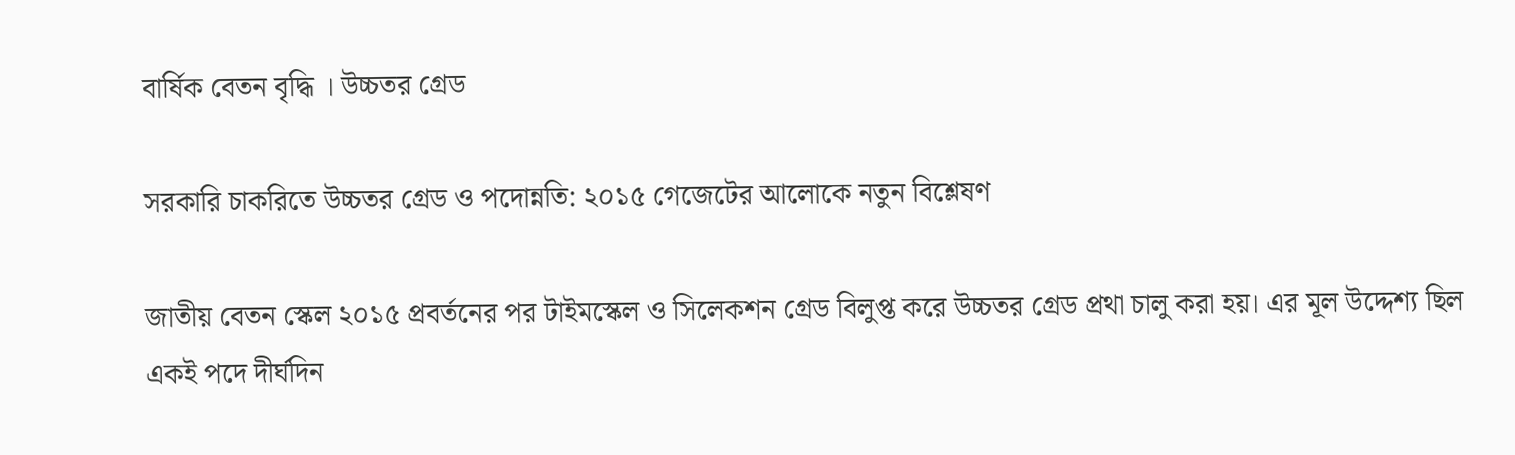বার্ষিক বেতন বৃদ্ধি । উচ্চতর গ্রেড

সরকারি চাকরিতে উচ্চতর গ্রেড ও পদোন্নতি: ২০১৫ গেজেটের আলোকে নতুন বিশ্লেষণ

জাতীয় বেতন স্কেল ২০১৫ প্রবর্তনের পর টাইমস্কেল ও সিলেকশন গ্রেড বিলুপ্ত করে উচ্চতর গ্রেড প্রথা চালু করা হয়। এর মূল উদ্দেশ্য ছিল একই পদে দীর্ঘদিন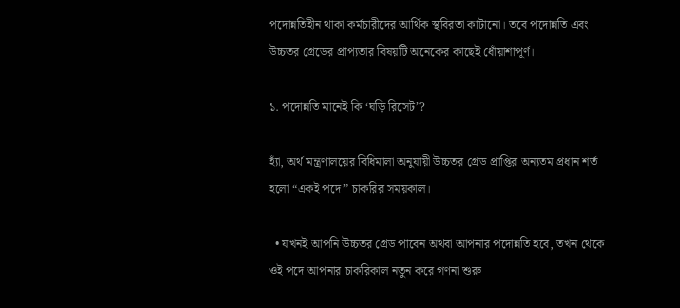পদোন্নতিহীন থাকা কর্মচারীদের আর্থিক স্থবিরতা কাটানো। তবে পদোন্নতি এবং উচ্চতর গ্রেডের প্রাপ্যতার বিষয়টি অনেকের কাছেই ধোঁয়াশাপূর্ণ।

১. পদোন্নতি মানেই কি ‘ঘড়ি রিসেট’?

হ্যাঁ, অর্থ মন্ত্রণালয়ের বিধিমালা অনুযায়ী উচ্চতর গ্রেড প্রাপ্তির অন্যতম প্রধান শর্ত হলো “একই পদে” চাকরির সময়কাল।

  • যখনই আপনি উচ্চতর গ্রেড পাবেন অথবা আপনার পদোন্নতি হবে, তখন থেকে ওই পদে আপনার চাকরিকাল নতুন করে গণনা শুরু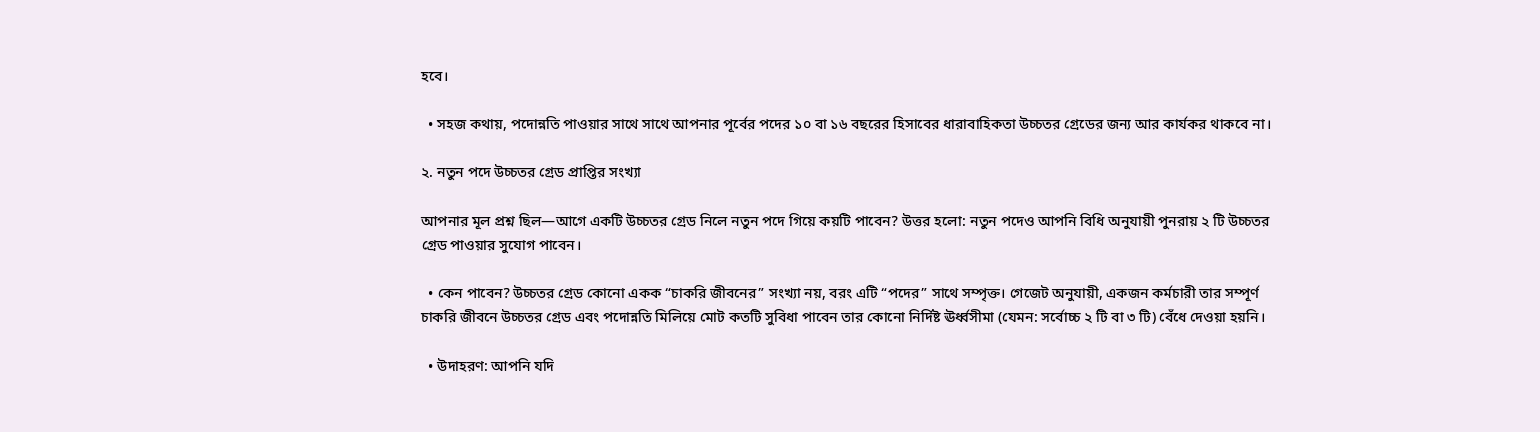হবে।

  • সহজ কথায়, পদোন্নতি পাওয়ার সাথে সাথে আপনার পূর্বের পদের ১০ বা ১৬ বছরের হিসাবের ধারাবাহিকতা উচ্চতর গ্রেডের জন্য আর কার্যকর থাকবে না।

২. নতুন পদে উচ্চতর গ্রেড প্রাপ্তির সংখ্যা

আপনার মূল প্রশ্ন ছিল—আগে একটি উচ্চতর গ্রেড নিলে নতুন পদে গিয়ে কয়টি পাবেন? উত্তর হলো: নতুন পদেও আপনি বিধি অনুযায়ী পুনরায় ২ টি উচ্চতর গ্রেড পাওয়ার সুযোগ পাবেন।

  • কেন পাবেন? উচ্চতর গ্রেড কোনো একক “চাকরি জীবনের” সংখ্যা নয়, বরং এটি “পদের” সাথে সম্পৃক্ত। গেজেট অনুযায়ী, একজন কর্মচারী তার সম্পূর্ণ চাকরি জীবনে উচ্চতর গ্রেড এবং পদোন্নতি মিলিয়ে মোট কতটি সুবিধা পাবেন তার কোনো নির্দিষ্ট ঊর্ধ্বসীমা (যেমন: সর্বোচ্চ ২ টি বা ৩ টি) বেঁধে দেওয়া হয়নি।

  • উদাহরণ: আপনি যদি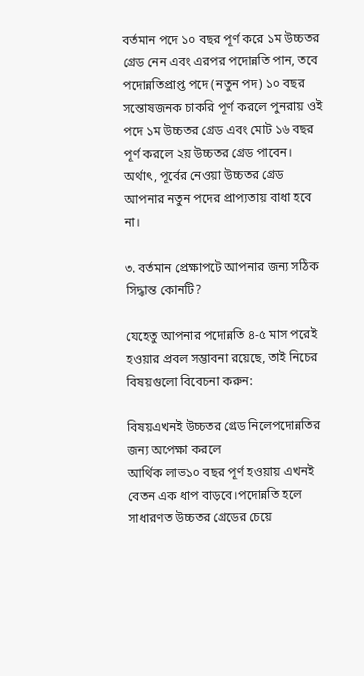বর্তমান পদে ১০ বছর পূর্ণ করে ১ম উচ্চতর গ্রেড নেন এবং এরপর পদোন্নতি পান, তবে পদোন্নতিপ্রাপ্ত পদে (নতুন পদ) ১০ বছর সন্তোষজনক চাকরি পূর্ণ করলে পুনরায় ওই পদে ১ম উচ্চতর গ্রেড এবং মোট ১৬ বছর পূর্ণ করলে ২য় উচ্চতর গ্রেড পাবেন। অর্থাৎ, পূর্বের নেওয়া উচ্চতর গ্রেড আপনার নতুন পদের প্রাপ্যতায় বাধা হবে না।

৩. বর্তমান প্রেক্ষাপটে আপনার জন্য সঠিক সিদ্ধান্ত কোনটি?

যেহেতু আপনার পদোন্নতি ৪-৫ মাস পরেই হওয়ার প্রবল সম্ভাবনা রয়েছে, তাই নিচের বিষয়গুলো বিবেচনা করুন:

বিষয়এখনই উচ্চতর গ্রেড নিলেপদোন্নতির জন্য অপেক্ষা করলে
আর্থিক লাভ১০ বছর পূর্ণ হওয়ায় এখনই বেতন এক ধাপ বাড়বে।পদোন্নতি হলে সাধারণত উচ্চতর গ্রেডের চেয়ে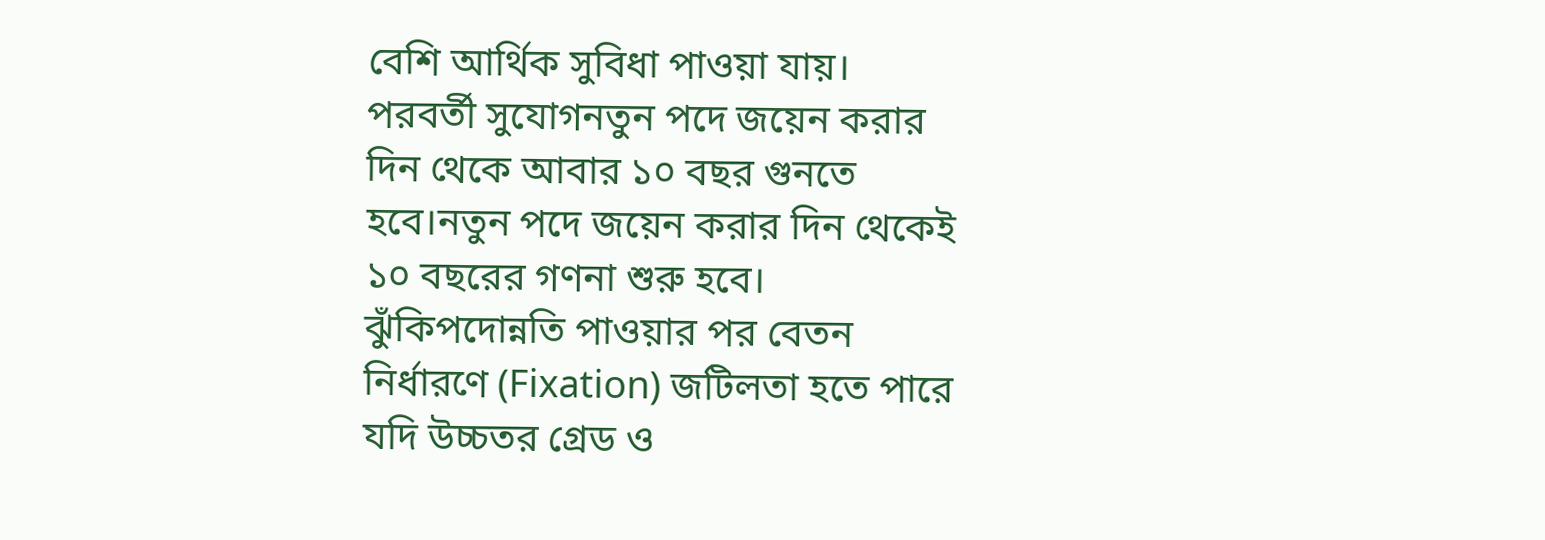বেশি আর্থিক সুবিধা পাওয়া যায়।
পরবর্তী সুযোগনতুন পদে জয়েন করার দিন থেকে আবার ১০ বছর গুনতে হবে।নতুন পদে জয়েন করার দিন থেকেই ১০ বছরের গণনা শুরু হবে।
ঝুঁকিপদোন্নতি পাওয়ার পর বেতন নির্ধারণে (Fixation) জটিলতা হতে পারে যদি উচ্চতর গ্রেড ও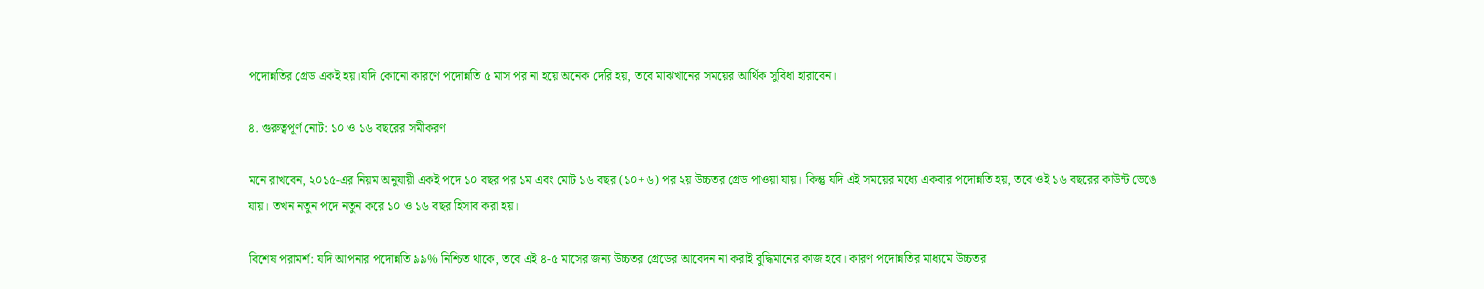পদোন্নতির গ্রেড একই হয়।যদি কোনো কারণে পদোন্নতি ৫ মাস পর না হয়ে অনেক দেরি হয়, তবে মাঝখানের সময়ের আর্থিক সুবিধা হারাবেন।

৪. গুরুত্বপূর্ণ নোট: ১০ ও ১৬ বছরের সমীকরণ

মনে রাখবেন, ২০১৫-এর নিয়ম অনুযায়ী একই পদে ১০ বছর পর ১ম এবং মোট ১৬ বছর (১০+৬) পর ২য় উচ্চতর গ্রেড পাওয়া যায়। কিন্তু যদি এই সময়ের মধ্যে একবার পদোন্নতি হয়, তবে ওই ১৬ বছরের কাউন্ট ভেঙে যায়। তখন নতুন পদে নতুন করে ১০ ও ১৬ বছর হিসাব করা হয়।

বিশেষ পরামর্শ: যদি আপনার পদোন্নতি ৯৯% নিশ্চিত থাকে, তবে এই ৪-৫ মাসের জন্য উচ্চতর গ্রেডের আবেদন না করাই বুদ্ধিমানের কাজ হবে। কারণ পদোন্নতির মাধ্যমে উচ্চতর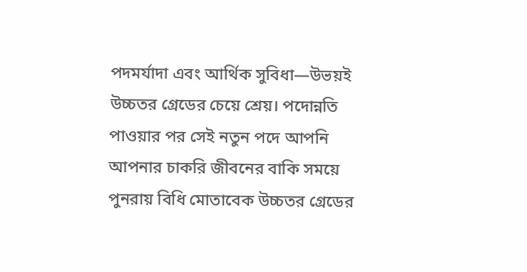পদমর্যাদা এবং আর্থিক সুবিধা—উভয়ই উচ্চতর গ্রেডের চেয়ে শ্রেয়। পদোন্নতি পাওয়ার পর সেই নতুন পদে আপনি আপনার চাকরি জীবনের বাকি সময়ে পুনরায় বিধি মোতাবেক উচ্চতর গ্রেডের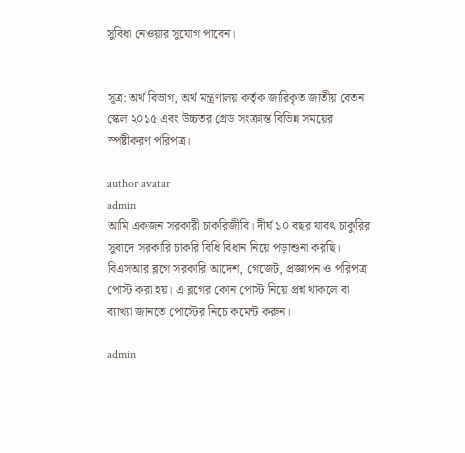সুবিধা নেওয়ার সুযোগ পাবেন।


সূত্র: অর্থ বিভাগ, অর্থ মন্ত্রণালয় কর্তৃক জারিকৃত জাতীয় বেতন স্কেল ২০১৫ এবং উচ্চতর গ্রেড সংক্রান্ত বিভিন্ন সময়ের স্পষ্টীকরণ পরিপত্র।

author avatar
admin
আমি একজন সরকারী চাকরিজীবি। দীর্ঘ ১০ বছর যাবৎ চাকুরির সুবাদে সরকারি চাকরি বিধি বিধান নিয়ে পড়াশুনা করছি। বিএসআর ব্লগে সরকারি আদেশ, গেজেট, প্রজ্ঞাপন ও পরিপত্র পোস্ট করা হয়। এ ব্লগের কোন পোস্ট নিয়ে প্রশ্ন থাকলে বা ব্যাখ্যা জানতে পোস্টের নিচে কমেন্ট করুন।

admin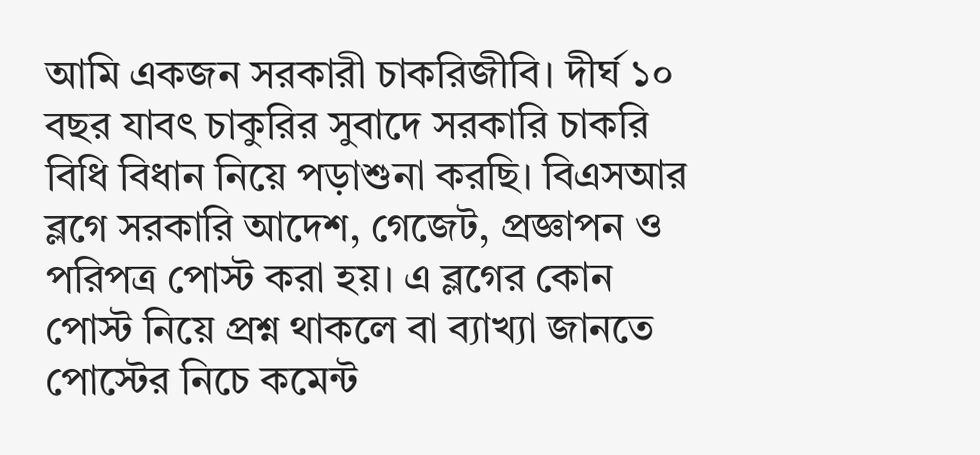আমি একজন সরকারী চাকরিজীবি। দীর্ঘ ১০ বছর যাবৎ চাকুরির সুবাদে সরকারি চাকরি বিধি বিধান নিয়ে পড়াশুনা করছি। বিএসআর ব্লগে সরকারি আদেশ, গেজেট, প্রজ্ঞাপন ও পরিপত্র পোস্ট করা হয়। এ ব্লগের কোন পোস্ট নিয়ে প্রশ্ন থাকলে বা ব্যাখ্যা জানতে পোস্টের নিচে কমেন্ট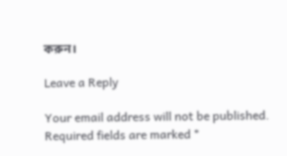করুন।

Leave a Reply

Your email address will not be published. Required fields are marked *